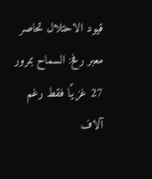قيود الاحتلال تحاصر معبر رفح: السماح بمرور 27 غزيًا فقط رغم آلاف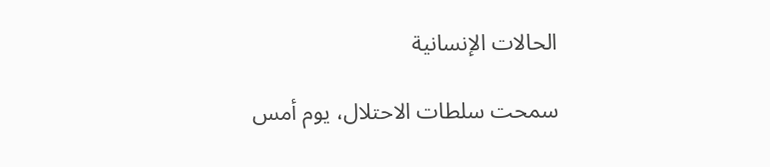الحالات الإنسانية

سمحت سلطات الاحتلال، يوم أمس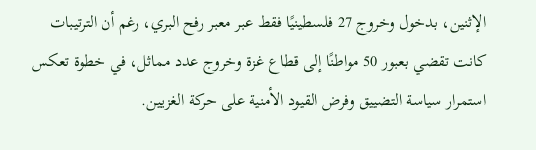الإثنين، بدخول وخروج 27 فلسطينيًا فقط عبر معبر رفح البري، رغم أن الترتيبات كانت تقضي بعبور 50 مواطنًا إلى قطاع غزة وخروج عدد مماثل، في خطوة تعكس استمرار سياسة التضييق وفرض القيود الأمنية على حركة الغزيين.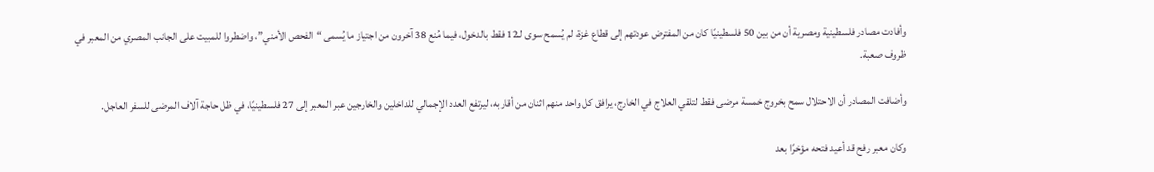وأفادت مصادر فلسطينية ومصرية أن من بين 50 فلسطينيًا كان من المفترض عودتهم إلى قطاع غزة، لم يُسمح سوى لـ12 فقط بالدخول، فيما مُنع 38 آخرون من اجتياز ما يُسمى “الفحص الأمني”، واضطروا للمبيت على الجانب المصري من المعبر في ظروف صعبة.

وأضافت المصادر أن الاحتلال سمح بخروج خمسة مرضى فقط لتلقي العلاج في الخارج، يرافق كل واحد منهم اثنان من أقاربه، ليرتفع العدد الإجمالي للداخلين والخارجين عبر المعبر إلى 27 فلسطينيًا، في ظل حاجة آلاف المرضى للسفر العاجل.

وكان معبر رفح قد أعيد فتحه مؤخرًا بعد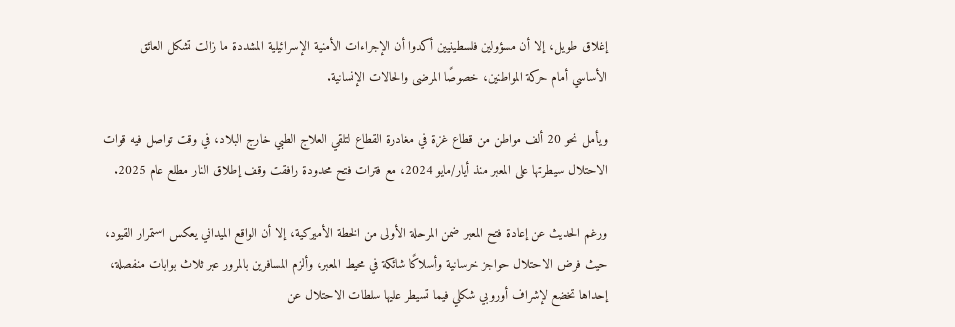إغلاق طويل، إلا أن مسؤولين فلسطينيين أكدوا أن الإجراءات الأمنية الإسرائيلية المشددة ما زالت تشكل العائق الأساسي أمام حركة المواطنين، خصوصًا المرضى والحالات الإنسانية.

ويأمل نحو 20 ألف مواطن من قطاع غزة في مغادرة القطاع لتلقي العلاج الطبي خارج البلاد، في وقت تواصل فيه قوات الاحتلال سيطرتها على المعبر منذ أيار/مايو 2024، مع فترات فتح محدودة رافقت وقف إطلاق النار مطلع عام 2025.

ورغم الحديث عن إعادة فتح المعبر ضمن المرحلة الأولى من الخطة الأميركية، إلا أن الواقع الميداني يعكس استمرار القيود، حيث فرض الاحتلال حواجز خرسانية وأسلاكًا شائكة في محيط المعبر، وألزم المسافرين بالمرور عبر ثلاث بوابات منفصلة، إحداها تخضع لإشراف أوروبي شكلي فيما تسيطر عليها سلطات الاحتلال عن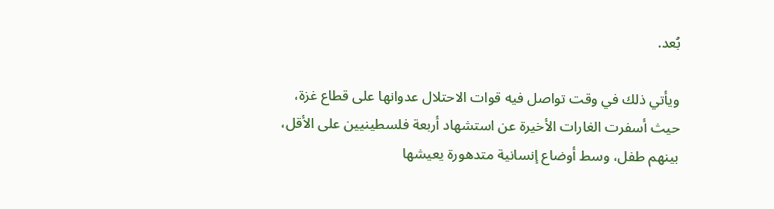بُعد.

ويأتي ذلك في وقت تواصل فيه قوات الاحتلال عدوانها على قطاع غزة، حيث أسفرت الغارات الأخيرة عن استشهاد أربعة فلسطينيين على الأقل، بينهم طفل، وسط أوضاع إنسانية متدهورة يعيشها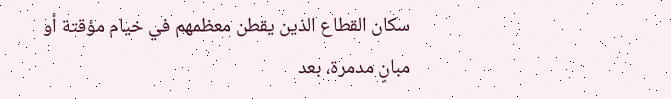سكان القطاع الذين يقطن معظمهم في خيام مؤقتة أو مبانٍ مدمرة، بعد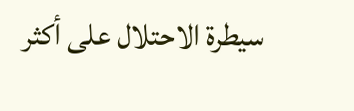سيطرة الاحتلال على أكثر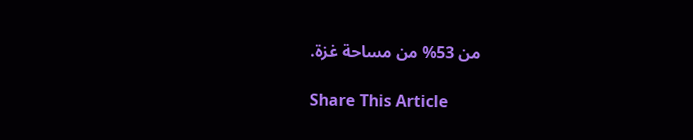من 53% من مساحة غزة.

Share This Article